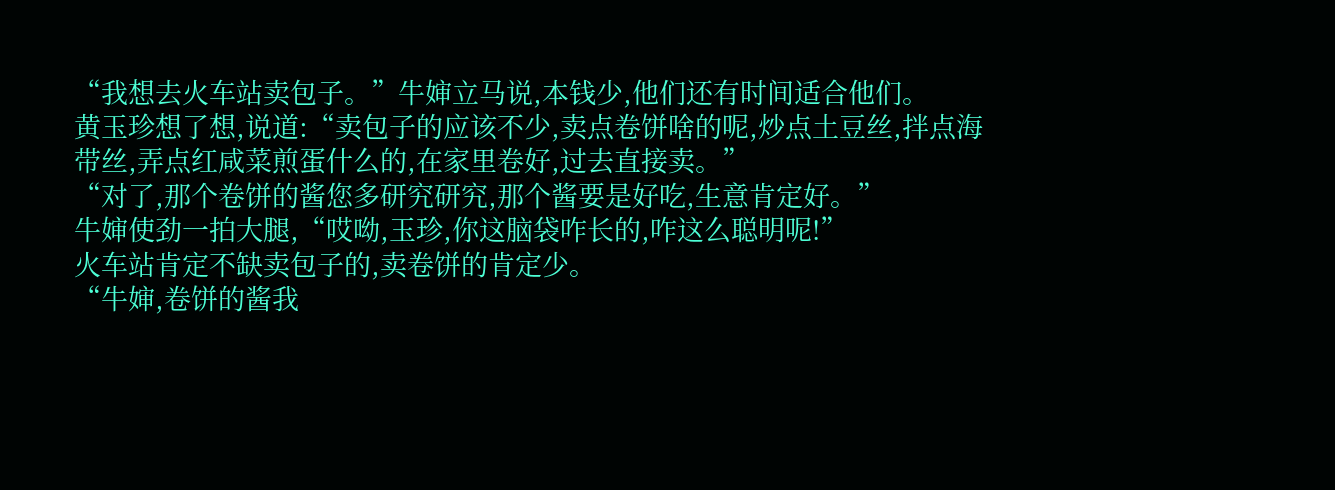“我想去火车站卖包子。”牛婶立马说,本钱少,他们还有时间适合他们。
黄玉珍想了想,说道:“卖包子的应该不少,卖点卷饼啥的呢,炒点土豆丝,拌点海带丝,弄点红咸菜煎蛋什么的,在家里卷好,过去直接卖。”
“对了,那个卷饼的酱您多研究研究,那个酱要是好吃,生意肯定好。”
牛婶使劲一拍大腿,“哎呦,玉珍,你这脑袋咋长的,咋这么聪明呢!”
火车站肯定不缺卖包子的,卖卷饼的肯定少。
“牛婶,卷饼的酱我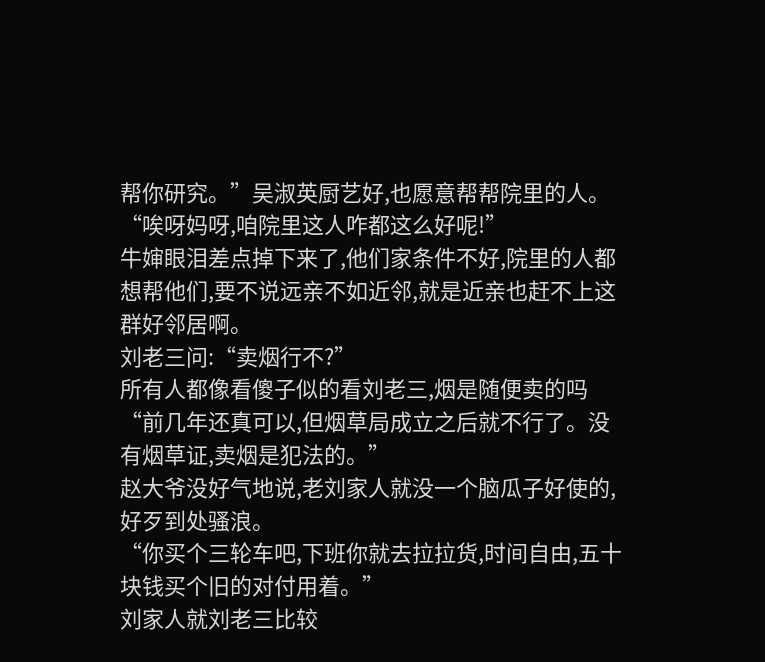帮你研究。”吴淑英厨艺好,也愿意帮帮院里的人。
“唉呀妈呀,咱院里这人咋都这么好呢!”
牛婶眼泪差点掉下来了,他们家条件不好,院里的人都想帮他们,要不说远亲不如近邻,就是近亲也赶不上这群好邻居啊。
刘老三问:“卖烟行不?”
所有人都像看傻子似的看刘老三,烟是随便卖的吗
“前几年还真可以,但烟草局成立之后就不行了。没有烟草证,卖烟是犯法的。”
赵大爷没好气地说,老刘家人就没一个脑瓜子好使的,好歹到处骚浪。
“你买个三轮车吧,下班你就去拉拉货,时间自由,五十块钱买个旧的对付用着。”
刘家人就刘老三比较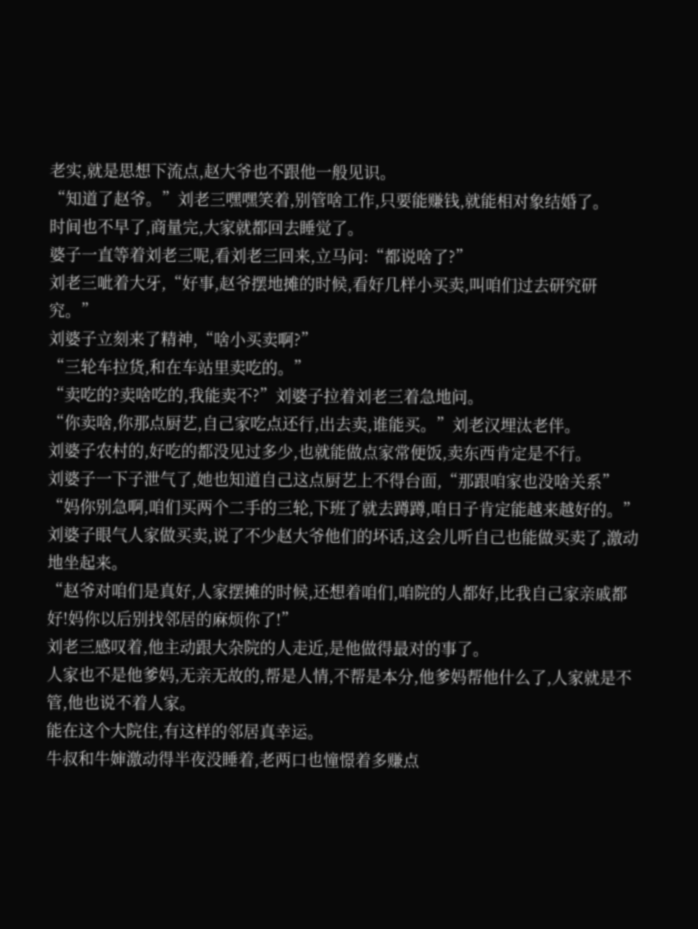老实,就是思想下流点,赵大爷也不跟他一般见识。
“知道了赵爷。”刘老三嘿嘿笑着,别管啥工作,只要能赚钱,就能相对象结婚了。
时间也不早了,商量完,大家就都回去睡觉了。
婆子一直等着刘老三呢,看刘老三回来,立马问:“都说啥了?”
刘老三呲着大牙,“好事,赵爷摆地摊的时候,看好几样小买卖,叫咱们过去研究研究。”
刘婆子立刻来了精神,“啥小买卖啊?”
“三轮车拉货,和在车站里卖吃的。”
“卖吃的?卖啥吃的,我能卖不?”刘婆子拉着刘老三着急地问。
“你卖啥,你那点厨艺,自己家吃点还行,出去卖,谁能买。”刘老汉埋汰老伴。
刘婆子农村的,好吃的都没见过多少,也就能做点家常便饭,卖东西肯定是不行。
刘婆子一下子泄气了,她也知道自己这点厨艺上不得台面,“那跟咱家也没啥关系”
“妈你别急啊,咱们买两个二手的三轮,下班了就去蹲蹲,咱日子肯定能越来越好的。”
刘婆子眼气人家做买卖,说了不少赵大爷他们的坏话,这会儿听自己也能做买卖了,激动地坐起来。
“赵爷对咱们是真好,人家摆摊的时候,还想着咱们,咱院的人都好,比我自己家亲戚都好!妈你以后别找邻居的麻烦你了!”
刘老三感叹着,他主动跟大杂院的人走近,是他做得最对的事了。
人家也不是他爹妈,无亲无故的,帮是人情,不帮是本分,他爹妈帮他什么了,人家就是不管,他也说不着人家。
能在这个大院住,有这样的邻居真幸运。
牛叔和牛婶激动得半夜没睡着,老两口也憧憬着多赚点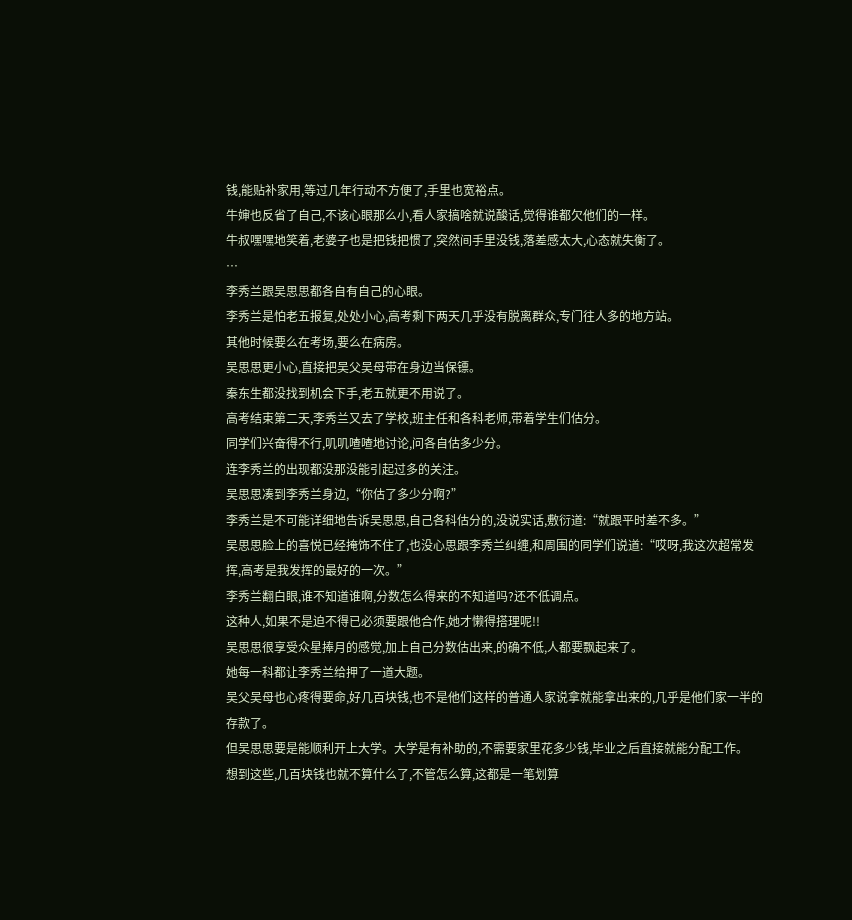钱,能贴补家用,等过几年行动不方便了,手里也宽裕点。
牛婶也反省了自己,不该心眼那么小,看人家搞啥就说酸话,觉得谁都欠他们的一样。
牛叔嘿嘿地笑着,老婆子也是把钱把惯了,突然间手里没钱,落差感太大,心态就失衡了。
…
李秀兰跟吴思思都各自有自己的心眼。
李秀兰是怕老五报复,处处小心,高考剩下两天几乎没有脱离群众,专门往人多的地方站。
其他时候要么在考场,要么在病房。
吴思思更小心,直接把吴父吴母带在身边当保镖。
秦东生都没找到机会下手,老五就更不用说了。
高考结束第二天,李秀兰又去了学校,班主任和各科老师,带着学生们估分。
同学们兴奋得不行,叽叽喳喳地讨论,问各自估多少分。
连李秀兰的出现都没那没能引起过多的关注。
吴思思凑到李秀兰身边,“你估了多少分啊?”
李秀兰是不可能详细地告诉吴思思,自己各科估分的,没说实话,敷衍道:“就跟平时差不多。”
吴思思脸上的喜悦已经掩饰不住了,也没心思跟李秀兰纠缠,和周围的同学们说道:“哎呀,我这次超常发挥,高考是我发挥的最好的一次。”
李秀兰翻白眼,谁不知道谁啊,分数怎么得来的不知道吗?还不低调点。
这种人,如果不是迫不得已必须要跟他合作,她才懒得搭理呢!!
吴思思很享受众星捧月的感觉,加上自己分数估出来,的确不低,人都要飘起来了。
她每一科都让李秀兰给押了一道大题。
吴父吴母也心疼得要命,好几百块钱,也不是他们这样的普通人家说拿就能拿出来的,几乎是他们家一半的存款了。
但吴思思要是能顺利开上大学。大学是有补助的,不需要家里花多少钱,毕业之后直接就能分配工作。
想到这些,几百块钱也就不算什么了,不管怎么算,这都是一笔划算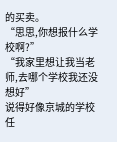的买卖。
“思思,你想报什么学校啊?”
“我家里想让我当老师,去哪个学校我还没想好”
说得好像京城的学校任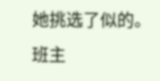她挑选了似的。
班主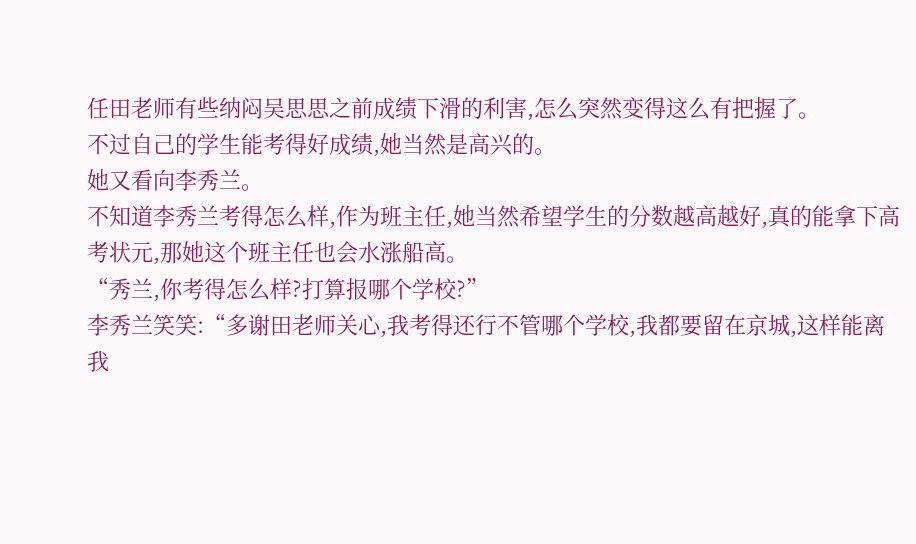任田老师有些纳闷吴思思之前成绩下滑的利害,怎么突然变得这么有把握了。
不过自己的学生能考得好成绩,她当然是高兴的。
她又看向李秀兰。
不知道李秀兰考得怎么样,作为班主任,她当然希望学生的分数越高越好,真的能拿下高考状元,那她这个班主任也会水涨船高。
“秀兰,你考得怎么样?打算报哪个学校?”
李秀兰笑笑:“多谢田老师关心,我考得还行不管哪个学校,我都要留在京城,这样能离我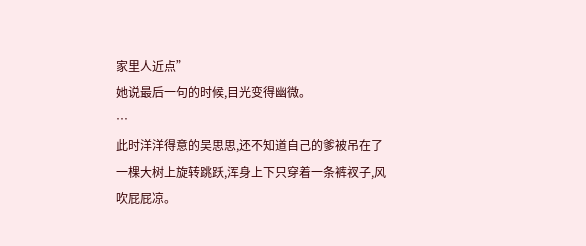家里人近点”
她说最后一句的时候,目光变得幽微。
…
此时洋洋得意的吴思思,还不知道自己的爹被吊在了一棵大树上旋转跳跃,浑身上下只穿着一条裤衩子,风吹屁屁凉。